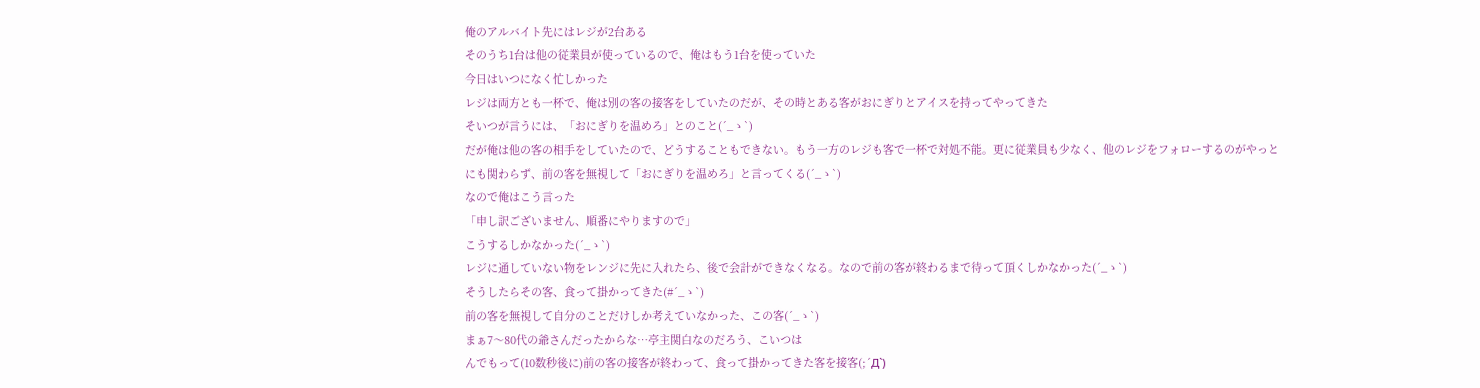俺のアルバイト先にはレジが2台ある
そのうち1台は他の従業員が使っているので、俺はもう1台を使っていた
今日はいつになく忙しかった
レジは両方とも一杯で、俺は別の客の接客をしていたのだが、その時とある客がおにぎりとアイスを持ってやってきた
そいつが言うには、「おにぎりを温めろ」とのこと(´_ゝ`)
だが俺は他の客の相手をしていたので、どうすることもできない。もう一方のレジも客で一杯で対処不能。更に従業員も少なく、他のレジをフォローするのがやっと
にも関わらず、前の客を無視して「おにぎりを温めろ」と言ってくる(´_ゝ`)
なので俺はこう言った
「申し訳ございません、順番にやりますので」
こうするしかなかった(´_ゝ`)
レジに通していない物をレンジに先に入れたら、後で会計ができなくなる。なので前の客が終わるまで待って頂くしかなかった(´_ゝ`)
そうしたらその客、食って掛かってきた(#´_ゝ`)
前の客を無視して自分のことだけしか考えていなかった、この客(´_ゝ`)
まぁ7〜80代の爺さんだったからな…亭主関白なのだろう、こいつは
んでもって(10数秒後に)前の客の接客が終わって、食って掛かってきた客を接客(;´Д`)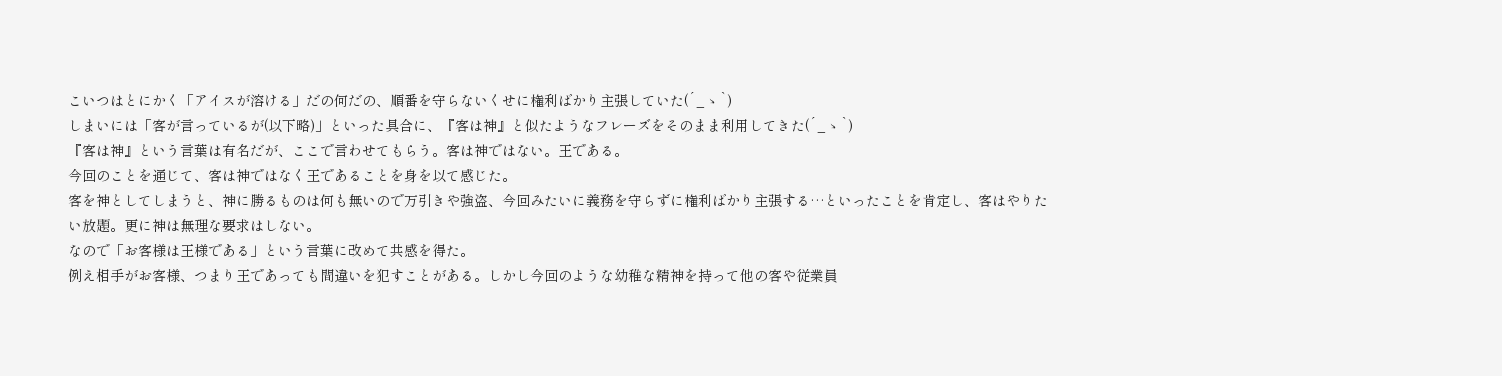こいつはとにかく「アイスが溶ける」だの何だの、順番を守らないくせに権利ばかり主張していた(´_ゝ`)
しまいには「客が言っているが(以下略)」といった具合に、『客は神』と似たようなフレーズをそのまま利用してきた(´_ゝ`)
『客は神』という言葉は有名だが、ここで言わせてもらう。客は神ではない。王である。
今回のことを通じて、客は神ではなく王であることを身を以て感じた。
客を神としてしまうと、神に勝るものは何も無いので万引きや強盗、今回みたいに義務を守らずに権利ばかり主張する…といったことを肯定し、客はやりたい放題。更に神は無理な要求はしない。
なので「お客様は王様である」という言葉に改めて共感を得た。
例え相手がお客様、つまり王であっても間違いを犯すことがある。しかし今回のような幼稚な精神を持って他の客や従業員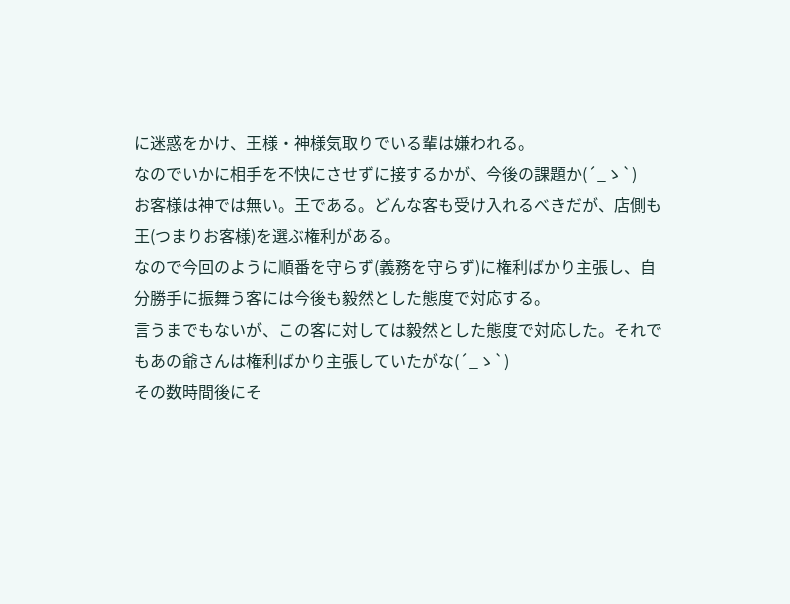に迷惑をかけ、王様・神様気取りでいる輩は嫌われる。
なのでいかに相手を不快にさせずに接するかが、今後の課題か(´_ゝ`)
お客様は神では無い。王である。どんな客も受け入れるべきだが、店側も王(つまりお客様)を選ぶ権利がある。
なので今回のように順番を守らず(義務を守らず)に権利ばかり主張し、自分勝手に振舞う客には今後も毅然とした態度で対応する。
言うまでもないが、この客に対しては毅然とした態度で対応した。それでもあの爺さんは権利ばかり主張していたがな(´_ゝ`)
その数時間後にそ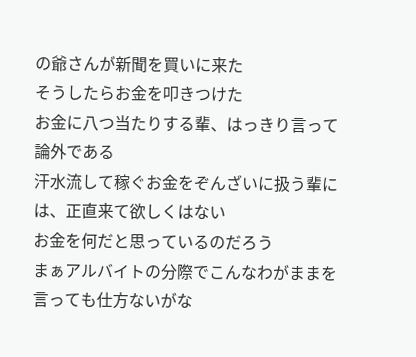の爺さんが新聞を買いに来た
そうしたらお金を叩きつけた
お金に八つ当たりする輩、はっきり言って論外である
汗水流して稼ぐお金をぞんざいに扱う輩には、正直来て欲しくはない
お金を何だと思っているのだろう
まぁアルバイトの分際でこんなわがままを言っても仕方ないがな